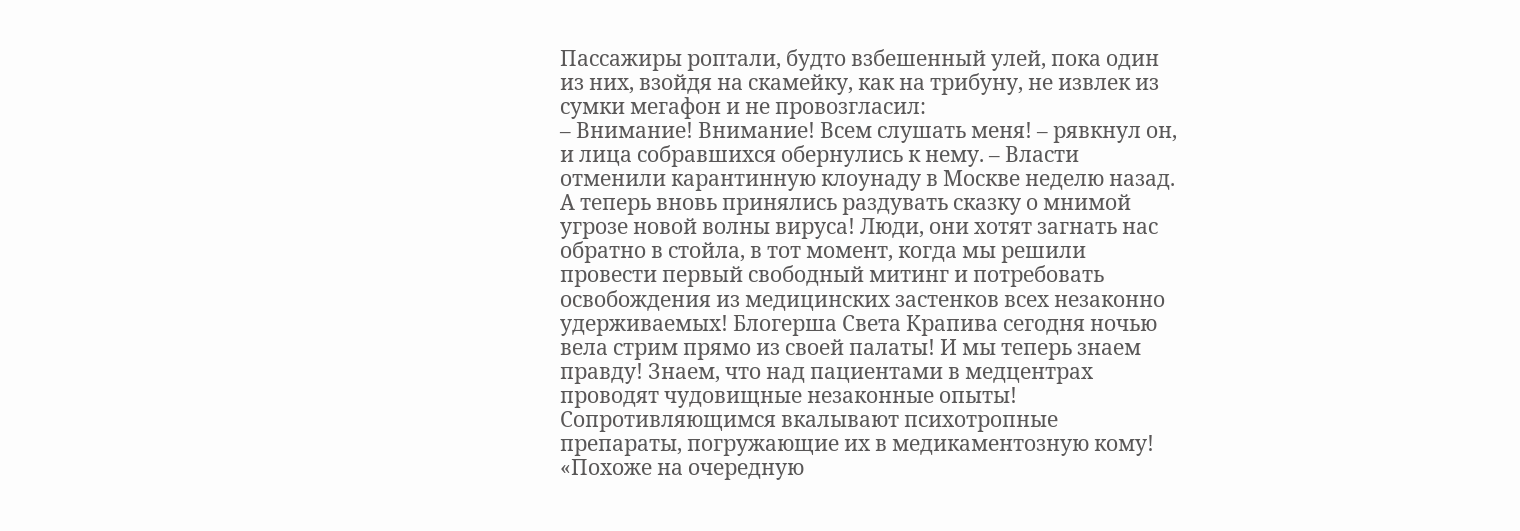Пассажиры роптали, будто взбешенный улей, пока один из них, взойдя на скамейку, как на трибуну, не извлек из сумки мегафон и не провозгласил:
– Внимание! Внимание! Всем слушать меня! – рявкнул он, и лица собравшихся обернулись к нему. – Власти отменили карантинную клоунаду в Москве неделю назад. А теперь вновь принялись раздувать сказку о мнимой угрозе новой волны вируса! Люди, они хотят загнать нас обратно в стойла, в тот момент, когда мы решили провести первый свободный митинг и потребовать освобождения из медицинских застенков всех незаконно удерживаемых! Блогерша Света Крапива сегодня ночью вела стрим прямо из своей палаты! И мы теперь знаем правду! Знаем, что над пациентами в медцентрах проводят чудовищные незаконные опыты! Сопротивляющимся вкалывают психотропные препараты, погружающие их в медикаментозную кому!
«Похоже на очередную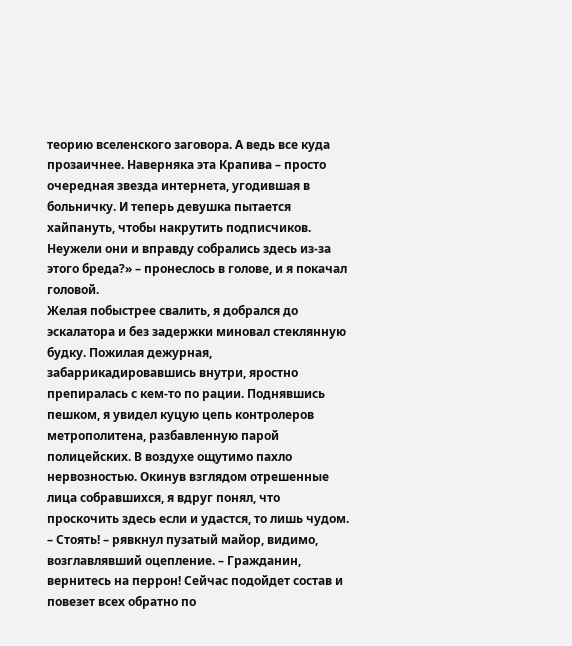теорию вселенского заговора. А ведь все куда прозаичнее. Наверняка эта Крапива – просто очередная звезда интернета, угодившая в больничку. И теперь девушка пытается хайпануть, чтобы накрутить подписчиков. Неужели они и вправду собрались здесь из-за этого бреда?» – пронеслось в голове, и я покачал головой.
Желая побыстрее свалить, я добрался до эскалатора и без задержки миновал стеклянную будку. Пожилая дежурная, забаррикадировавшись внутри, яростно препиралась с кем-то по рации. Поднявшись пешком, я увидел куцую цепь контролеров метрополитена, разбавленную парой полицейских. В воздухе ощутимо пахло нервозностью. Окинув взглядом отрешенные лица собравшихся, я вдруг понял, что проскочить здесь если и удастся, то лишь чудом.
– Стоять! – рявкнул пузатый майор, видимо, возглавлявший оцепление. – Гражданин, вернитесь на перрон! Сейчас подойдет состав и повезет всех обратно по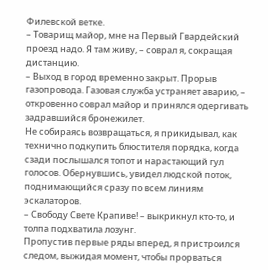Филевской ветке.
– Товарищ майор, мне на Первый Гвардейский проезд надо. Я там живу, – соврал я, сокращая дистанцию.
– Выход в город временно закрыт. Прорыв газопровода. Газовая служба устраняет аварию, – откровенно соврал майор и принялся одергивать задравшийся бронежилет.
Не собираясь возвращаться, я прикидывал, как технично подкупить блюстителя порядка, когда сзади послышался топот и нарастающий гул голосов. Обернувшись, увидел людской поток, поднимающийся сразу по всем линиям эскалаторов.
– Свободу Свете Крапиве! – выкрикнул кто-то, и толпа подхватила лозунг.
Пропустив первые ряды вперед, я пристроился следом, выжидая момент, чтобы прорваться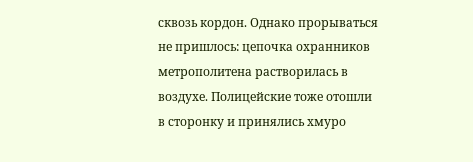сквозь кордон. Однако прорываться не пришлось: цепочка охранников метрополитена растворилась в воздухе. Полицейские тоже отошли в сторонку и принялись хмуро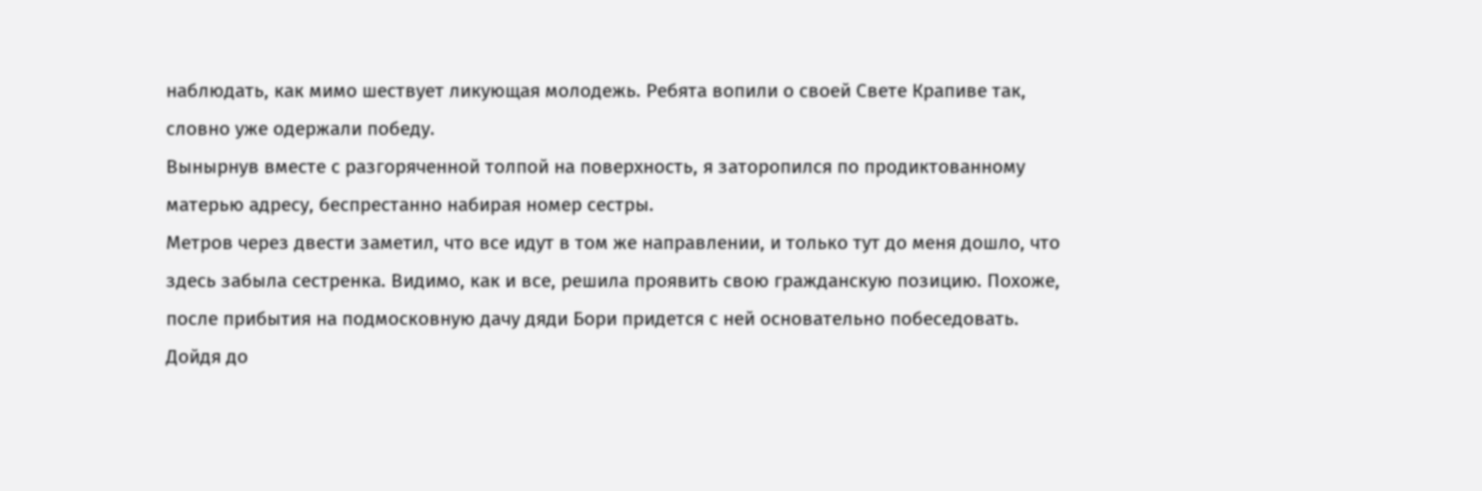наблюдать, как мимо шествует ликующая молодежь. Ребята вопили о своей Свете Крапиве так, словно уже одержали победу.
Вынырнув вместе с разгоряченной толпой на поверхность, я заторопился по продиктованному матерью адресу, беспрестанно набирая номер сестры.
Метров через двести заметил, что все идут в том же направлении, и только тут до меня дошло, что здесь забыла сестренка. Видимо, как и все, решила проявить свою гражданскую позицию. Похоже, после прибытия на подмосковную дачу дяди Бори придется с ней основательно побеседовать.
Дойдя до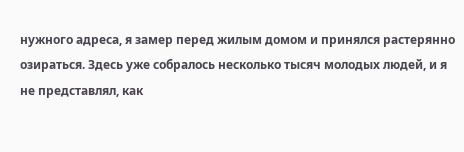нужного адреса, я замер перед жилым домом и принялся растерянно озираться. Здесь уже собралось несколько тысяч молодых людей, и я не представлял, как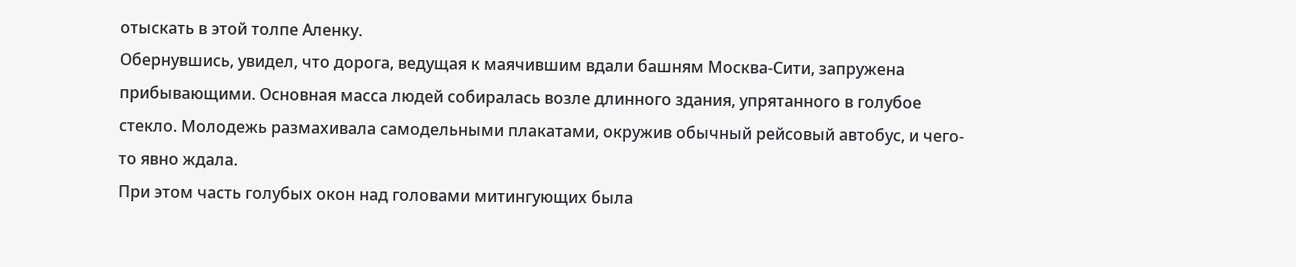отыскать в этой толпе Аленку.
Обернувшись, увидел, что дорога, ведущая к маячившим вдали башням Москва-Сити, запружена прибывающими. Основная масса людей собиралась возле длинного здания, упрятанного в голубое стекло. Молодежь размахивала самодельными плакатами, окружив обычный рейсовый автобус, и чего-то явно ждала.
При этом часть голубых окон над головами митингующих была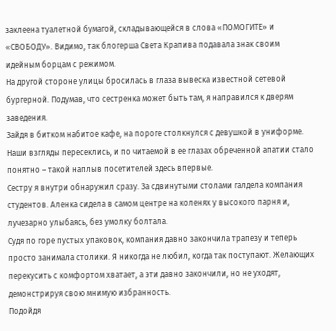заклеена туалетной бумагой, складывающейся в слова «ПОМОГИТЕ» и «СВОБОДУ». Видимо, так блогерша Света Крапива подавала знак своим идейным борцам с режимом.
На другой стороне улицы бросилась в глаза вывеска известной сетевой бургерной. Подумав, что сестренка может быть там, я направился к дверям заведения.
Зайдя в битком набитое кафе, на пороге столкнулся с девушкой в униформе. Наши взгляды пересеклись, и по читаемой в ее глазах обреченной апатии стало понятно – такой наплыв посетителей здесь впервые.
Сестру я внутри обнаружил сразу. За сдвинутыми столами галдела компания студентов. Аленка сидела в самом центре на коленях у высокого парня и, лучезарно улыбаясь, без умолку болтала.
Судя по горе пустых упаковок, компания давно закончила трапезу и теперь просто занимала столики. Я никогда не любил, когда так поступают. Желающих перекусить с комфортом хватает, а эти давно закончили, но не уходят, демонстрируя свою мнимую избранность.
Подойдя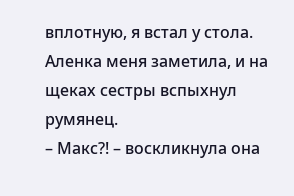вплотную, я встал у стола. Аленка меня заметила, и на щеках сестры вспыхнул румянец.
– Макс?! – воскликнула она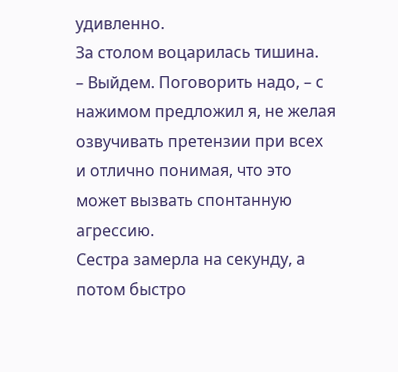удивленно.
За столом воцарилась тишина.
– Выйдем. Поговорить надо, – с нажимом предложил я, не желая озвучивать претензии при всех и отлично понимая, что это может вызвать спонтанную агрессию.
Сестра замерла на секунду, а потом быстро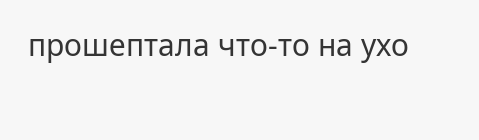прошептала что-то на ухо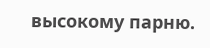высокому парню.